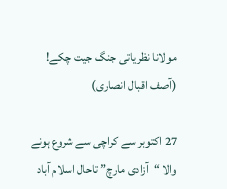مولانا نظریاتی جنگ جیت چکے! (آصف اقبال انصاری)

27 اکتوبر سے کراچی سے شروع ہونے والا “آزادی مارچ” تاحال اسلام آباد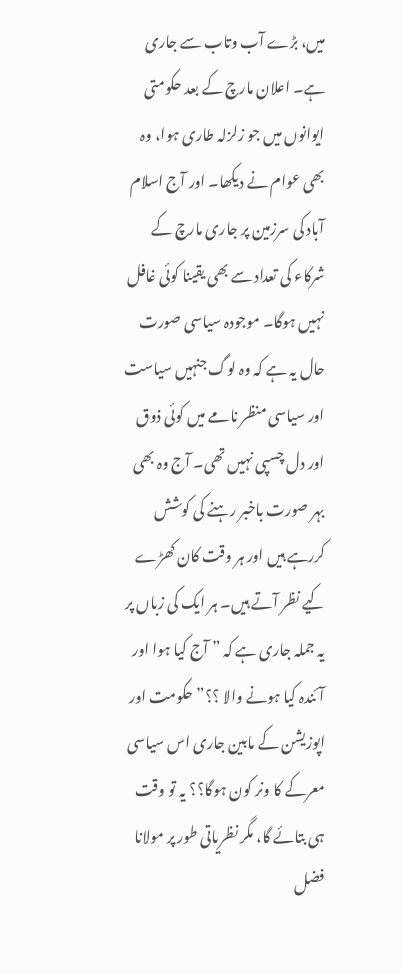میں، بڑے آب وتاب سے جاری ہے۔ اعلان مارچ کے بعد حکومتی ایوانوں میں جو زلزلہ طاری ہوا، وہ بھی عوام نے دیکھا۔ اور آج اسلام آباد کی سرزمین پر جاری مارچ کے شرکاء کی تعداد سے بھی یقینا کوئی غافل نہیں ہوگا۔ موجودہ سیاسی صورت حال یہ ہے کہ وہ لوگ جنہیں سیاست اور سیاسی منظر نامے میں کوئی ذوق اور دل چسپی نہیں تھی۔ آج وہ بھی بہر صورت باخبر رہنے کی کوشش کررہے ہیں اور ہر وقت کان کھڑے کیے نظر آتے ہیں۔ ہر ایک کی زباں پر یہ جملہ جاری ہے کہ ” آج کیا ہوا اور آئندہ کیا ہونے والا ؟؟” حکومت اور اپوزیشن کے مابین جاری اس سیاسی معرکے کا ونر کون ہوگا؟؟ یہ تو وقت ہی بتائے گا، مگر نظریاتی طور پر مولانا فضل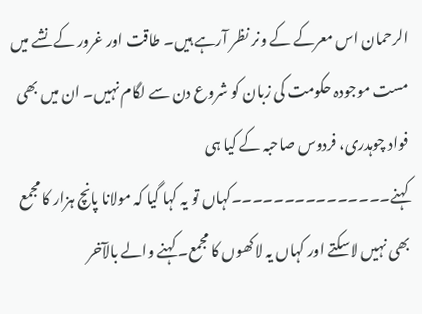الرحمان اس معرکے کے ونر نظر آرہے ہیں۔ طاقت اور غرور کے نشے میں مست موجودہ حکومت کی زبان کو شروع دن سے لگام نہیں۔ ان میں بھی فواد چوہدری، فردوس صاحبہ کے کیا ہی کہنے۔۔۔۔۔۔۔۔۔۔۔۔۔۔۔کہاں تو یہ کہا گیا کہ مولانا پانچ ہزار کا مجمع بھی نہیں لاسکتے اور کہاں یہ لاکھوں کا مجمع۔ کہنے والے بالآخر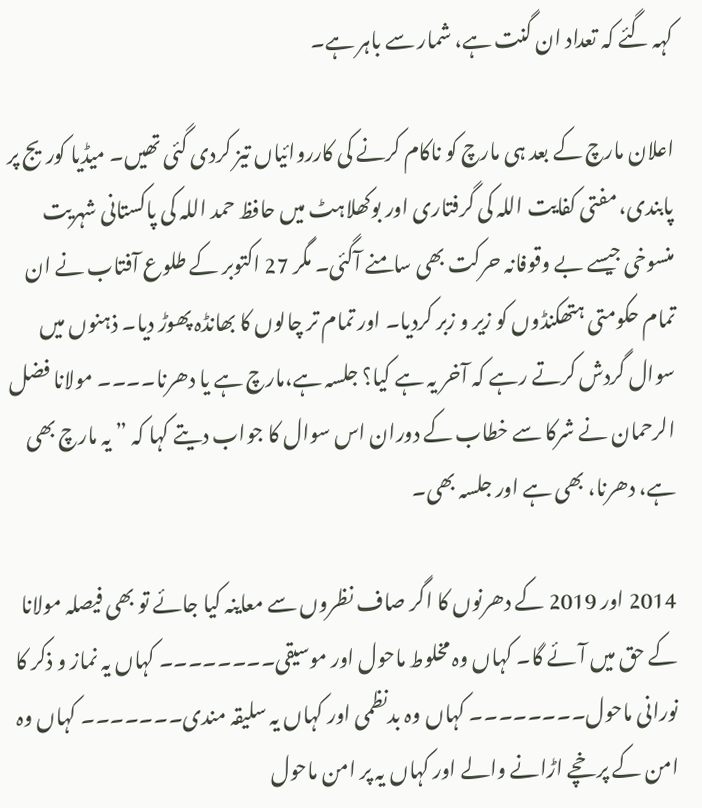کہہ گئے کہ تعداد ان گنت ہے، شمار سے باہر ہے۔

اعلان مارچ کے بعد ہی مارچ کو ناکام کرنے کی کارروائیاں تیز کردی گئی تھیں۔ میڈیا کوریج پر پابندی، مفتی کفایت اللہ کی گرفتاری اور بوکھلاہٹ میں حافظ حمد اللہ کی پاکستانی شہریت منسوخی جیسے بے وقوفانہ حرکت بھی سامنے آگئی۔ مگر 27 اکتوبر کے طلوع آفتاب نے ان تمام حکومتی ہتھکنڈوں کو زیر و زبر کردیا۔ اور تمام تر چالوں کا بھانڈہ پھوڑ دیا۔ ذہنوں میں سوال گردش کرتے رہے کہ آخر یہ ہے کیا؟ جلسہ ہے،مارچ ہے یا دھرنا۔۔۔۔ مولانا فضل الرحمان نے شرکا سے خطاب کے دوران اس سوال کا جواب دیتے کہا کہ ” یہ مارچ بھی ہے، دھرنا، بھی ہے اور جلسہ بھی۔

2014 اور 2019 کے دھرنوں کا اگر صاف نظروں سے معاینہ کیا جائے تو بھی فیصلہ مولانا کے حق میں آئے گا۔ کہاں وہ مخلوط ماحول اور موسیقی۔۔۔۔۔۔۔۔ کہاں یہ نماز و ذکر کا نورانی ماحول۔۔۔۔۔۔۔۔ کہاں وہ بدنظمی اور کہاں یہ سلیقہ مندی۔۔۔۔۔۔۔ کہاں وہ امن کے پرخچے اڑانے والے اور کہاں یہ پر امن ماحول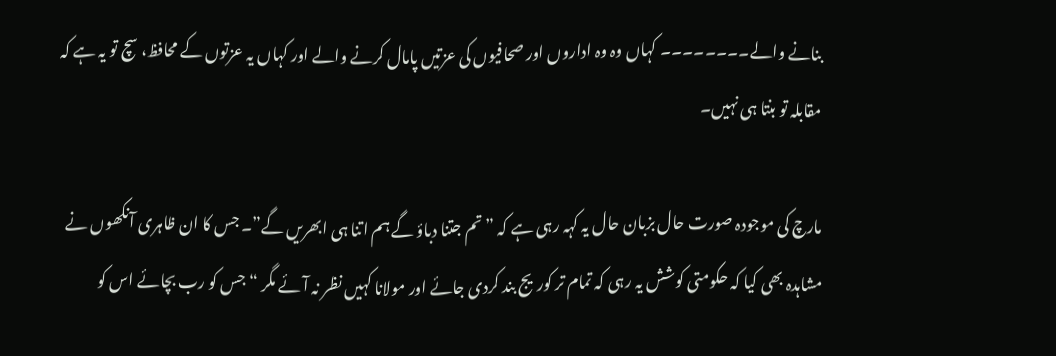بنانے والے۔۔۔۔۔۔۔۔ کہاں وہ وہ اداروں اور صحافیوں کی عزتیں پامال کرنے والے اور کہاں یہ عزتوں کے محافظ، سچ تو یہ ہے کہ مقابلہ تو بنتا ہی نہیں۔

مارچ کی موجودہ صورت حال بزبان حال یہ کہہ رہی ہے کہ ” تم جتنا دباؤ گے ہم اتنا ہی ابھریں گے”۔ جس کا ان ظاہری آنکھوں نے مشاہدہ بھی کیا کہ حکومتی کوشش یہ رہی کہ تمام تر کوریج بند کردی جائے اور مولانا کہیں نظر نہ آئے مگر “جس کو رب بچائے اس کو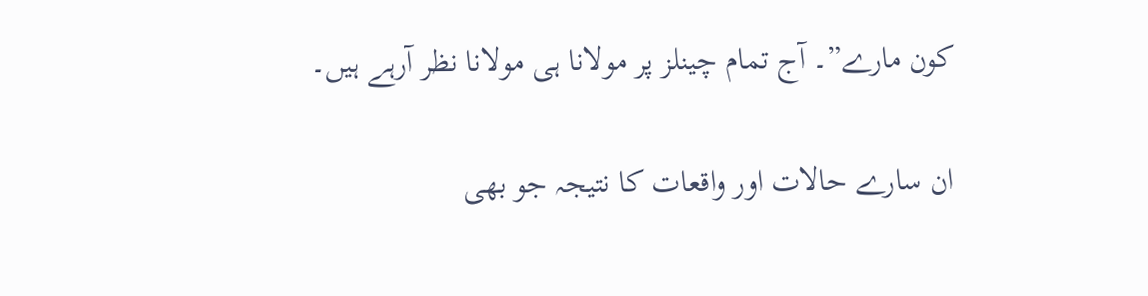کون مارے”۔ آج تمام چینلز پر مولانا ہی مولانا نظر آرہے ہیں۔

ان سارے حالات اور واقعات کا نتیجہ جو بھی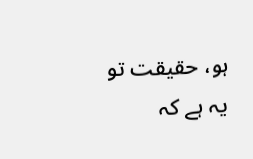ہو، حقیقت تو یہ ہے کہ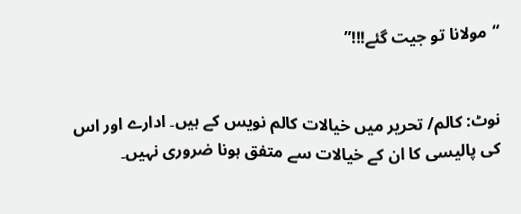“مولانا تو جیت گئے!!!”


نوٹ: کالم/ تحریر میں خیالات کالم نویس کے ہیں۔ ادارے اور اس کی پالیسی کا ان کے خیالات سے متفق ہونا ضروری نہیں۔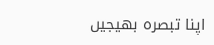اپنا تبصرہ بھیجیں